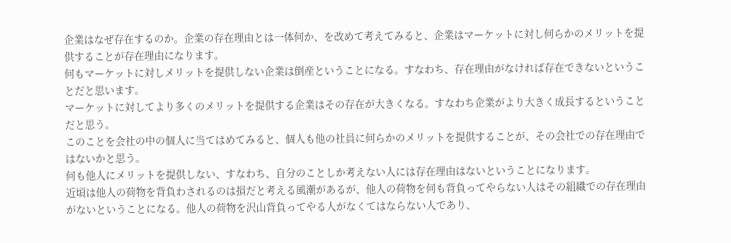企業はなぜ存在するのか。企業の存在理由とは一体何か、を改めて考えてみると、企業はマーケットに対し何らかのメリットを提供することが存在理由になります。
何もマーケットに対しメリットを提供しない企業は倒産ということになる。すなわち、存在理由がなければ存在できないということだと思います。
マーケットに対してより多くのメリットを提供する企業はその存在が大きくなる。すなわち企業がより大きく成長するということだと思う。
このことを会社の中の個人に当てはめてみると、個人も他の社員に何らかのメリットを提供することが、その会社での存在理由ではないかと思う。
何も他人にメリットを提供しない、すなわち、自分のことしか考えない人には存在理由はないということになります。
近頃は他人の荷物を背負わされるのは損だと考える風潮があるが、他人の荷物を何も背負ってやらない人はその組織での存在理由がないということになる。他人の荷物を沢山背負ってやる人がなくてはならない人であり、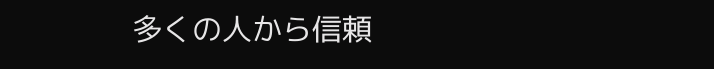多くの人から信頼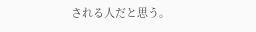される人だと思う。